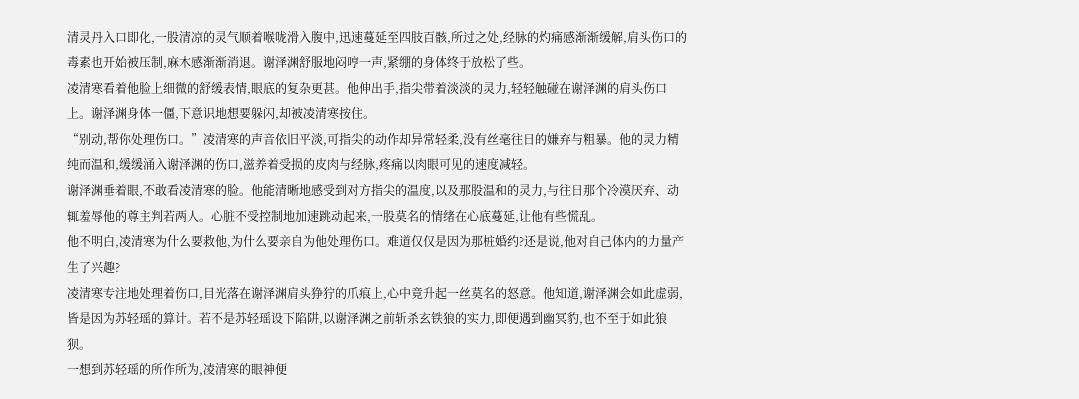清灵丹入口即化,一股清凉的灵气顺着喉咙滑入腹中,迅速蔓延至四肢百骸,所过之处,经脉的灼痛感渐渐缓解,肩头伤口的毒素也开始被压制,麻木感渐渐消退。谢泽渊舒服地闷哼一声,紧绷的身体终于放松了些。
凌清寒看着他脸上细微的舒缓表情,眼底的复杂更甚。他伸出手,指尖带着淡淡的灵力,轻轻触碰在谢泽渊的肩头伤口上。谢泽渊身体一僵,下意识地想要躲闪,却被凌清寒按住。
“别动,帮你处理伤口。”凌清寒的声音依旧平淡,可指尖的动作却异常轻柔,没有丝毫往日的嫌弃与粗暴。他的灵力精纯而温和,缓缓涌入谢泽渊的伤口,滋养着受损的皮肉与经脉,疼痛以肉眼可见的速度减轻。
谢泽渊垂着眼,不敢看凌清寒的脸。他能清晰地感受到对方指尖的温度,以及那股温和的灵力,与往日那个冷漠厌弃、动辄羞辱他的尊主判若两人。心脏不受控制地加速跳动起来,一股莫名的情绪在心底蔓延,让他有些慌乱。
他不明白,凌清寒为什么要救他,为什么要亲自为他处理伤口。难道仅仅是因为那桩婚约?还是说,他对自己体内的力量产生了兴趣?
凌清寒专注地处理着伤口,目光落在谢泽渊肩头狰狞的爪痕上,心中竟升起一丝莫名的怒意。他知道,谢泽渊会如此虚弱,皆是因为苏轻瑶的算计。若不是苏轻瑶设下陷阱,以谢泽渊之前斩杀玄铁狼的实力,即便遇到幽冥豹,也不至于如此狼狈。
一想到苏轻瑶的所作所为,凌清寒的眼神便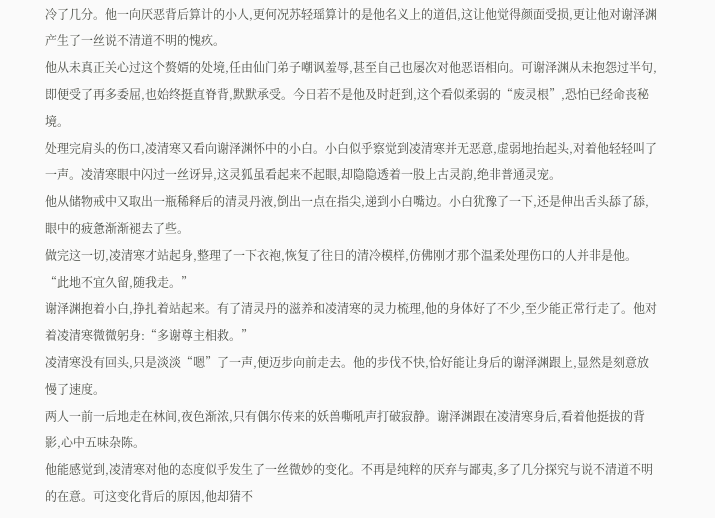冷了几分。他一向厌恶背后算计的小人,更何况苏轻瑶算计的是他名义上的道侣,这让他觉得颜面受损,更让他对谢泽渊产生了一丝说不清道不明的愧疚。
他从未真正关心过这个赘婿的处境,任由仙门弟子嘲讽羞辱,甚至自己也屡次对他恶语相向。可谢泽渊从未抱怨过半句,即便受了再多委屈,也始终挺直脊背,默默承受。今日若不是他及时赶到,这个看似柔弱的“废灵根”,恐怕已经命丧秘境。
处理完肩头的伤口,凌清寒又看向谢泽渊怀中的小白。小白似乎察觉到凌清寒并无恶意,虚弱地抬起头,对着他轻轻叫了一声。凌清寒眼中闪过一丝讶异,这灵狐虽看起来不起眼,却隐隐透着一股上古灵韵,绝非普通灵宠。
他从储物戒中又取出一瓶稀释后的清灵丹液,倒出一点在指尖,递到小白嘴边。小白犹豫了一下,还是伸出舌头舔了舔,眼中的疲惫渐渐褪去了些。
做完这一切,凌清寒才站起身,整理了一下衣袍,恢复了往日的清冷模样,仿佛刚才那个温柔处理伤口的人并非是他。“此地不宜久留,随我走。”
谢泽渊抱着小白,挣扎着站起来。有了清灵丹的滋养和凌清寒的灵力梳理,他的身体好了不少,至少能正常行走了。他对着凌清寒微微躬身:“多谢尊主相救。”
凌清寒没有回头,只是淡淡“嗯”了一声,便迈步向前走去。他的步伐不快,恰好能让身后的谢泽渊跟上,显然是刻意放慢了速度。
两人一前一后地走在林间,夜色渐浓,只有偶尔传来的妖兽嘶吼声打破寂静。谢泽渊跟在凌清寒身后,看着他挺拔的背影,心中五味杂陈。
他能感觉到,凌清寒对他的态度似乎发生了一丝微妙的变化。不再是纯粹的厌弃与鄙夷,多了几分探究与说不清道不明的在意。可这变化背后的原因,他却猜不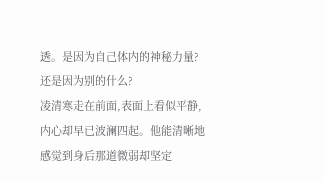透。是因为自己体内的神秘力量?还是因为别的什么?
凌清寒走在前面,表面上看似平静,内心却早已波澜四起。他能清晰地感觉到身后那道微弱却坚定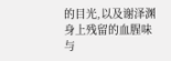的目光,以及谢泽渊身上残留的血腥味与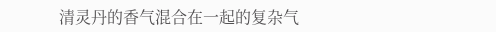清灵丹的香气混合在一起的复杂气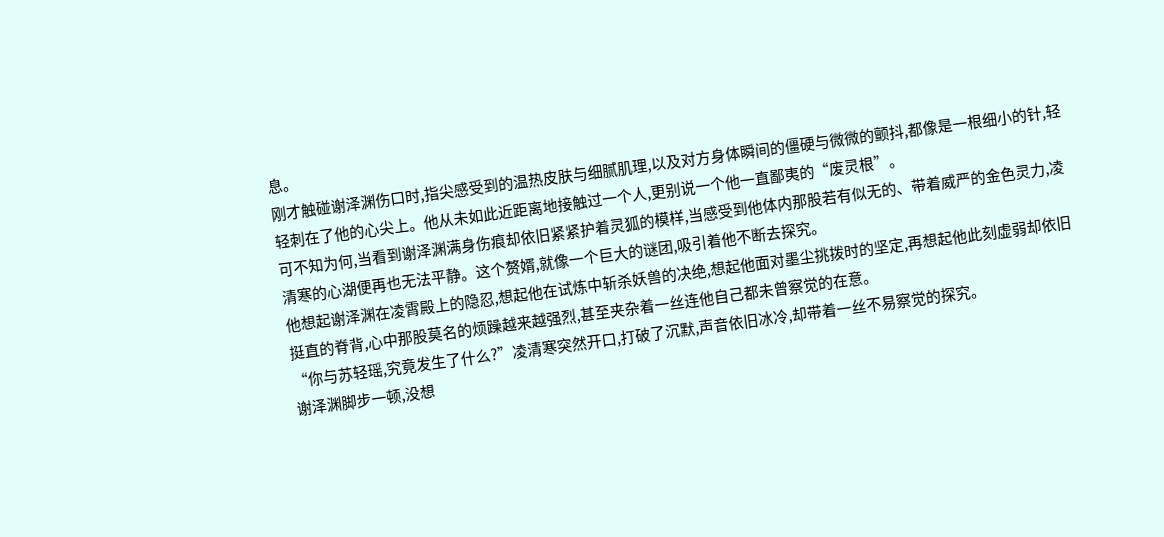息。
刚才触碰谢泽渊伤口时,指尖感受到的温热皮肤与细腻肌理,以及对方身体瞬间的僵硬与微微的颤抖,都像是一根细小的针,轻轻刺在了他的心尖上。他从未如此近距离地接触过一个人,更别说一个他一直鄙夷的“废灵根”。
可不知为何,当看到谢泽渊满身伤痕却依旧紧紧护着灵狐的模样,当感受到他体内那股若有似无的、带着威严的金色灵力,凌清寒的心湖便再也无法平静。这个赘婿,就像一个巨大的谜团,吸引着他不断去探究。
他想起谢泽渊在凌霄殿上的隐忍,想起他在试炼中斩杀妖兽的决绝,想起他面对墨尘挑拨时的坚定,再想起他此刻虚弱却依旧挺直的脊背,心中那股莫名的烦躁越来越强烈,甚至夹杂着一丝连他自己都未曾察觉的在意。
“你与苏轻瑶,究竟发生了什么?”凌清寒突然开口,打破了沉默,声音依旧冰冷,却带着一丝不易察觉的探究。
谢泽渊脚步一顿,没想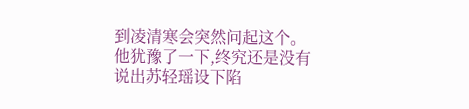到凌清寒会突然问起这个。他犹豫了一下,终究还是没有说出苏轻瑶设下陷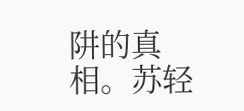阱的真相。苏轻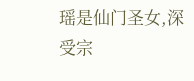瑶是仙门圣女,深受宗